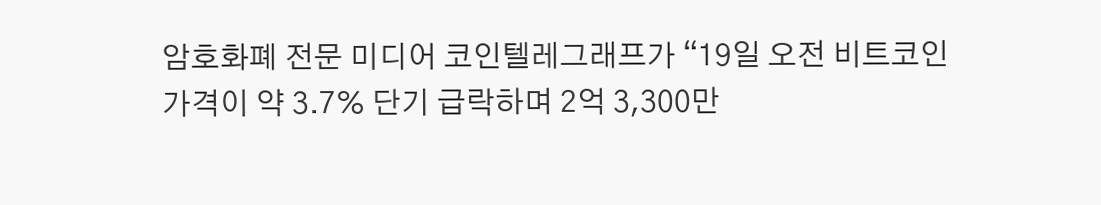암호화폐 전문 미디어 코인텔레그래프가 “19일 오전 비트코인 가격이 약 3.7% 단기 급락하며 2억 3,300만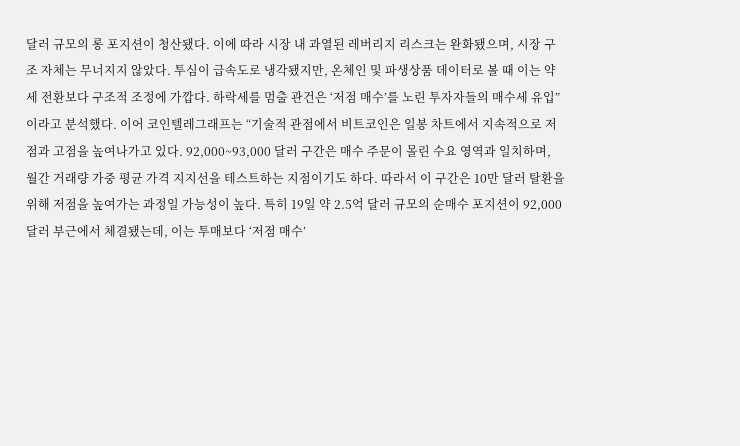달러 규모의 롱 포지션이 청산됐다. 이에 따라 시장 내 과열된 레버리지 리스크는 완화됐으며, 시장 구조 자체는 무너지지 않았다. 투심이 급속도로 냉각됐지만, 온체인 및 파생상품 데이터로 볼 때 이는 약세 전환보다 구조적 조정에 가깝다. 하락세를 멈출 관건은 ‘저점 매수’를 노린 투자자들의 매수세 유입”이라고 분석했다. 이어 코인텔레그래프는 “기술적 관점에서 비트코인은 일봉 차트에서 지속적으로 저점과 고점을 높여나가고 있다. 92,000~93,000 달러 구간은 매수 주문이 몰린 수요 영역과 일치하며, 월간 거래량 가중 평균 가격 지지선을 테스트하는 지점이기도 하다. 따라서 이 구간은 10만 달러 탈환을 위해 저점을 높여가는 과정일 가능성이 높다. 특히 19일 약 2.5억 달러 규모의 순매수 포지션이 92,000 달러 부근에서 체결됐는데, 이는 투매보다 ‘저점 매수’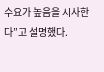수요가 높음을 시사한다”고 설명했다.